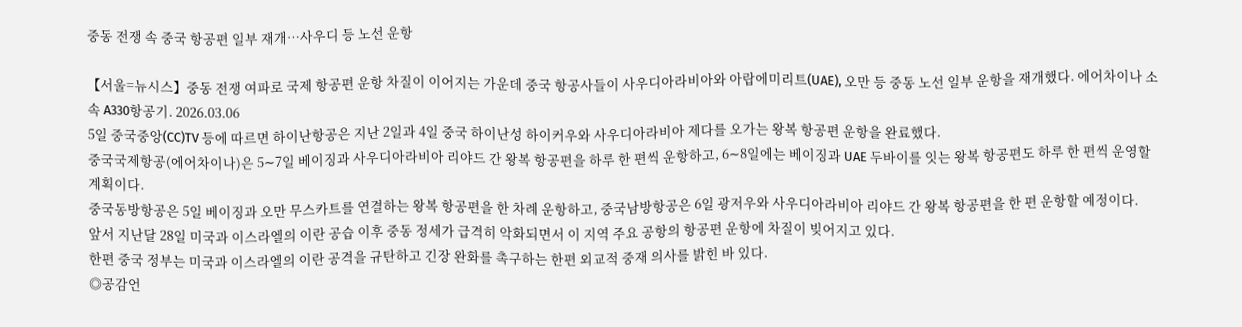중동 전쟁 속 중국 항공편 일부 재개…사우디 등 노선 운항

【서울=뉴시스】중동 전쟁 여파로 국제 항공편 운항 차질이 이어지는 가운데 중국 항공사들이 사우디아라비아와 아랍에미리트(UAE), 오만 등 중동 노선 일부 운항을 재개했다. 에어차이나 소속 A330항공기. 2026.03.06
5일 중국중앙(CC)TV 등에 따르면 하이난항공은 지난 2일과 4일 중국 하이난성 하이커우와 사우디아라비아 제다를 오가는 왕복 항공편 운항을 완료했다.
중국국제항공(에어차이나)은 5∼7일 베이징과 사우디아라비아 리야드 간 왕복 항공편을 하루 한 편씩 운항하고, 6∼8일에는 베이징과 UAE 두바이를 잇는 왕복 항공편도 하루 한 편씩 운영할 계획이다.
중국동방항공은 5일 베이징과 오만 무스카트를 연결하는 왕복 항공편을 한 차례 운항하고, 중국남방항공은 6일 광저우와 사우디아라비아 리야드 간 왕복 항공편을 한 편 운항할 예정이다.
앞서 지난달 28일 미국과 이스라엘의 이란 공습 이후 중동 정세가 급격히 악화되면서 이 지역 주요 공항의 항공편 운항에 차질이 빚어지고 있다.
한편 중국 정부는 미국과 이스라엘의 이란 공격을 규탄하고 긴장 완화를 촉구하는 한편 외교적 중재 의사를 밝힌 바 있다.
◎공감언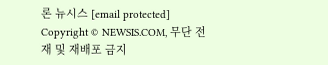론 뉴시스 [email protected]
Copyright © NEWSIS.COM, 무단 전재 및 재배포 금지